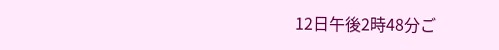12日午後2時48分ご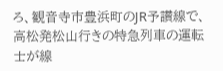ろ、観音寺市豊浜町のJR予讃線で、高松発松山行きの特急列車の運転士が線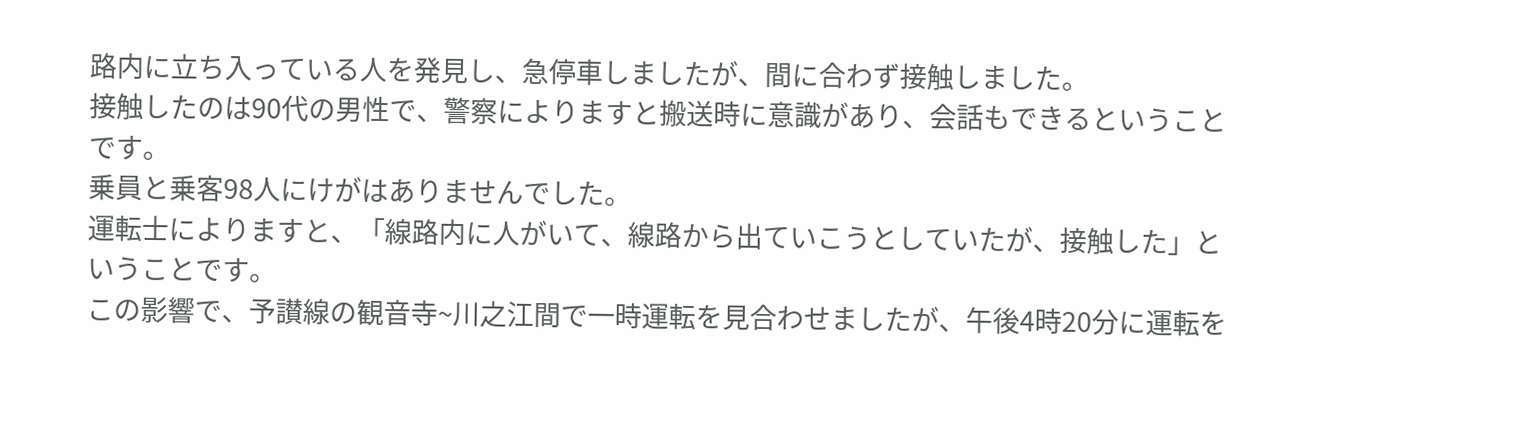路内に立ち入っている人を発見し、急停車しましたが、間に合わず接触しました。
接触したのは90代の男性で、警察によりますと搬送時に意識があり、会話もできるということです。
乗員と乗客98人にけがはありませんでした。
運転士によりますと、「線路内に人がいて、線路から出ていこうとしていたが、接触した」ということです。
この影響で、予讃線の観音寺~川之江間で一時運転を見合わせましたが、午後4時20分に運転を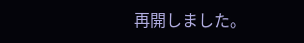再開しました。